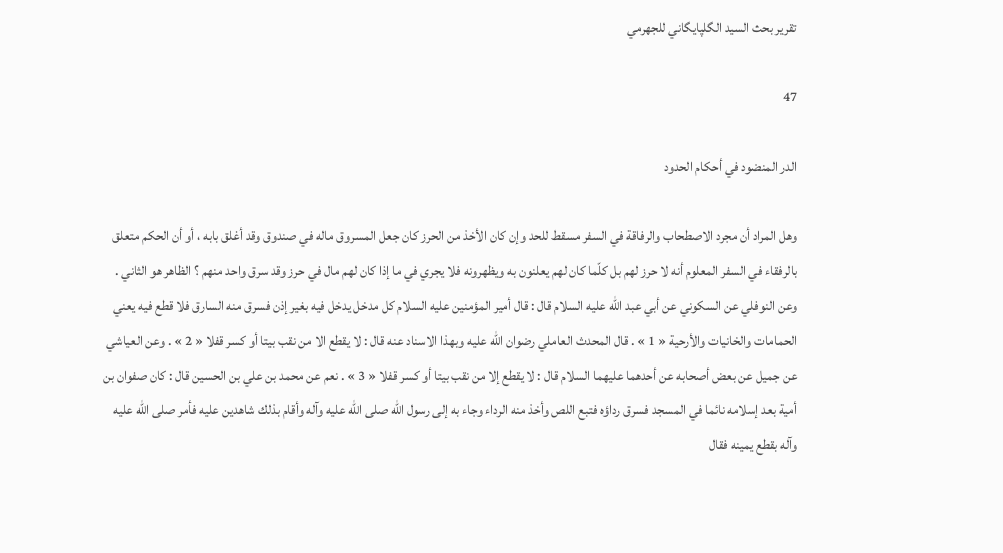تقرير بحث السيد الگلپايگاني للجهرمي

47

الدر المنضود في أحكام الحدود

وهل المراد أن مجرد الاصطحاب والرفاقة في السفر مسقط للحد وإن كان الأخذ من الحرز كان جعل المسروق ماله في صندوق وقد أغلق بابه ، أو أن الحكم متعلق بالرفقاء في السفر المعلوم أنه لا حرز لهم بل كلّما كان لهم يعلنون به ويظهرونه فلا يجري في ما إذا كان لهم مال في حرز وقد سرق واحد منهم ؟ الظاهر هو الثاني . وعن النوفلي عن السكوني عن أبي عبد الله عليه السلام قال : قال أمير المؤمنين عليه السلام كل مدخل يدخل فيه بغير إذن فسرق منه السارق فلا قطع فيه يعني الحمامات والخانيات والأرحية « 1 » . قال المحدث العاملي رضوان الله عليه وبهذا الاسناد عنه قال : لا يقطع الا من نقب بيتا أو كسر قفلا « 2 » . وعن العياشي عن جميل عن بعض أصحابه عن أحدهما عليهما السلام قال : لا يقطع إلا من نقب بيتا أو كسر قفلا « 3 » . نعم عن محمد بن علي بن الحسين قال : كان صفوان بن أمية بعد إسلامه نائما في المسجد فسرق رداؤه فتبع اللص وأخذ منه الرداء وجاء به إلى رسول الله صلى الله عليه وآله وأقام بذلك شاهدين عليه فأمر صلى الله عليه وآله بقطع يمينه فقال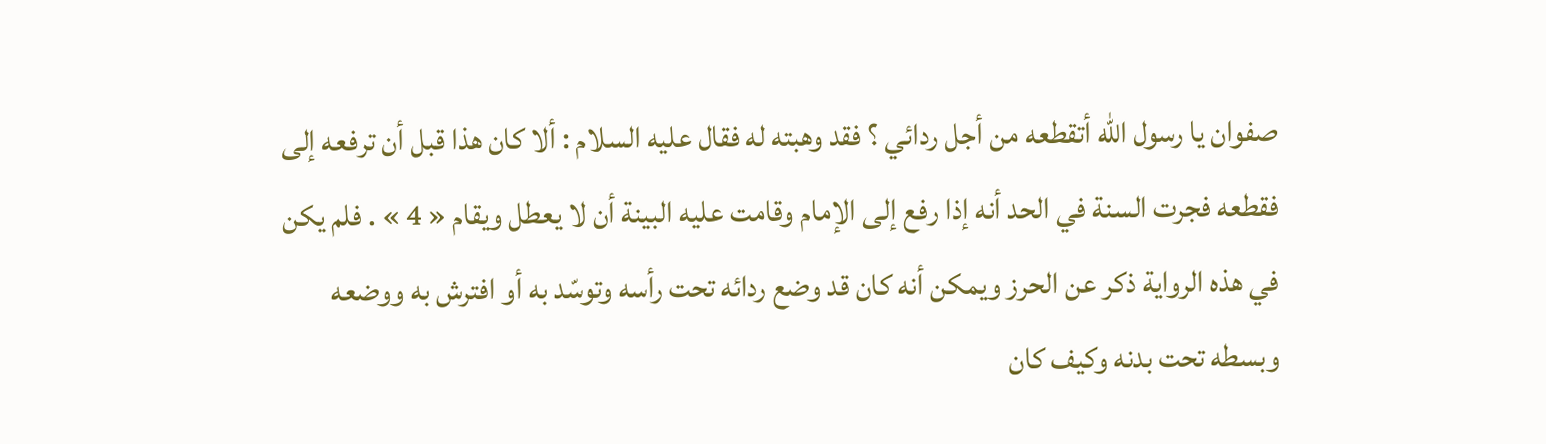صفوان يا رسول الله أتقطعه من أجل ردائي ؟ فقد وهبته له فقال عليه السلام : ألا كان هذا قبل أن ترفعه إلى فقطعه فجرت السنة في الحد أنه إذا رفع إلى الإمام وقامت عليه البينة أن لا يعطل ويقام « 4 » . فلم يكن في هذه الرواية ذكر عن الحرز ويمكن أنه كان قد وضع ردائه تحت رأسه وتوسّد به أو افترش به ووضعه وبسطه تحت بدنه وكيف كان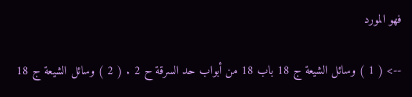فهو المورد

--> ( 1 ) وسائل الشيعة ج 18 باب 18 من أبواب حد السرقة ح 2 . ( 2 ) وسائل الشيعة ج 18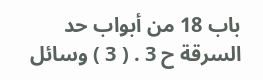باب 18 من أبواب حد السرقة ح 3 . ( 3 ) وسائل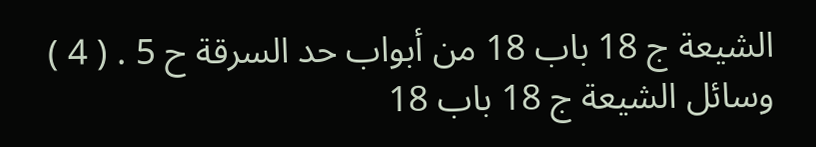الشيعة ج 18 باب 18 من أبواب حد السرقة ح 5 . ( 4 ) وسائل الشيعة ج 18 باب 18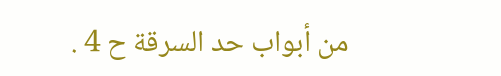من أبواب حد السرقة ح 4 .